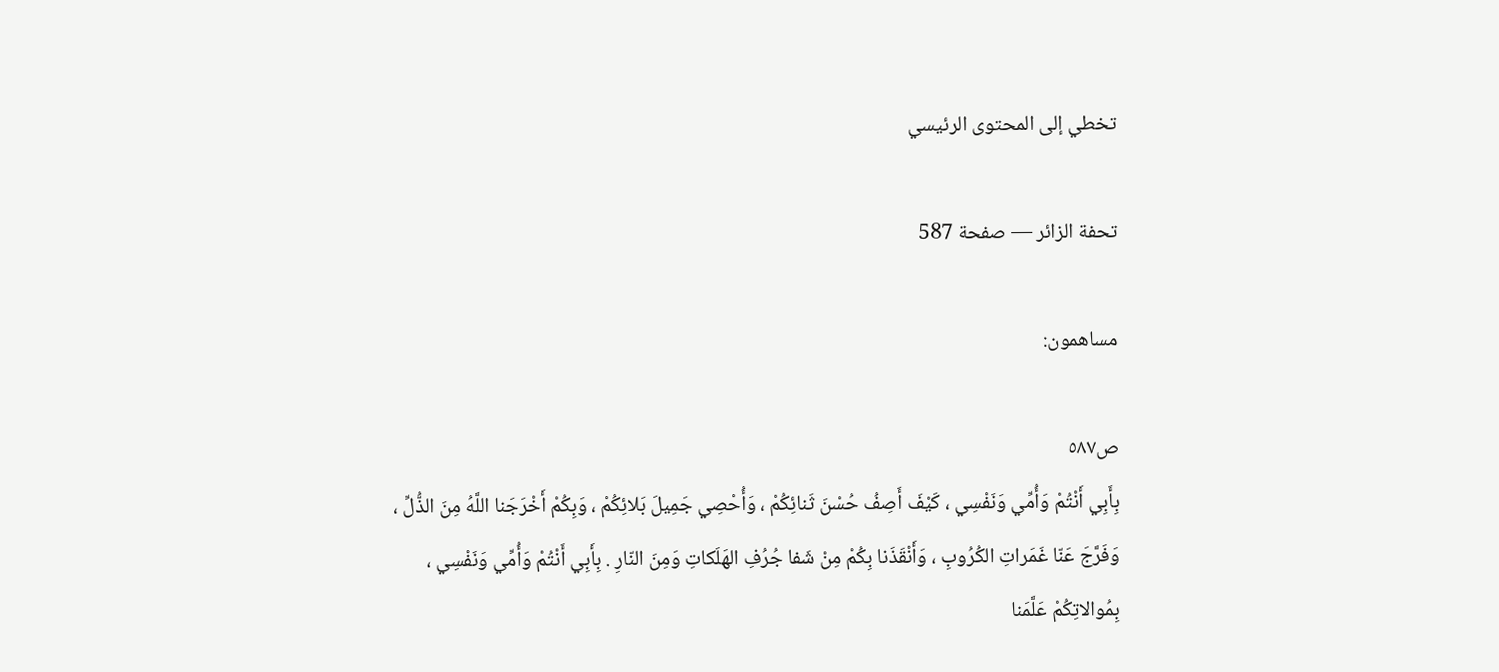تخطي إلى المحتوى الرئيسي

تحفة الزائر — صفحة 587

مساهمون:

ص٥٨٧
بِأَبِي أَنْتُمْ وَأُمِّي وَنَفْسِي ، كَيْفَ أَصِفُ حُسْنَ ثَنائِكُمْ ، وَأُحْصِي جَمِيلَ بَلائِكُمْ ، وَبِكُمْ أَخْرَجَنا اللَّهُ مِنَ الذُّلِّ ، وَفَرَّجَ عَنّا غَمَراتِ الكُرُوبِ ، وَأَنْقَذَنا بِكُمْ مِنْ شَفا جُرُفِ الهَلَكاتِ وَمِنَ النّارِ . بِأَبِي أَنْتُمْ وَأُمِّي وَنَفْسِي ، بِمُوالاتِكُمْ عَلَّمَنا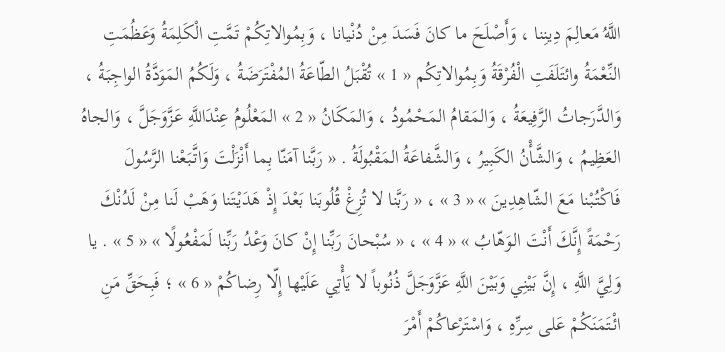اللَّهُ مَعالِمَ دِينِنا ، وَأَصْلَحَ ما كانَ فَسَدَ مِنْ دُنْيانا ، وَبِمُوالاتِكُمْ تَمَّتِ الْكَلِمَةُ وَعَظُمَتِ النِّعْمَةُ وائتَلَفَتِ الْفُرْقَةُ وَبِمُوالاتِكُم « 1 » تُقْبَلُ الطّاعَةُ المُفْتَرَضَةُ ، وَلَكُمُ المَوَدَّةُ الواجِبَةُ ، وَالدَّرَجاتُ الرَّفِيعَةُ ، وَالمَقامُ المَحْمُودُ ، وَالمَكَانُ « 2 » المَعْلُومُ عِنْدَاللَّهِ عَزَّوَجَلَّ ، وَالجاهُ العَظِيمُ ، وَالشَّأْنُ الكَبِيرُ ، وَالشَّفاعَةُ المَقْبُولَةُ . « رَبَّنا آمَنّا بِما أَنْزَلْتَ وَاتَّبَعْنا الرَّسُولَ فَاكْتُبْنا مَعَ الشّاهِدِينَ » « 3 » ، « رَبَّنا لا تُزِغْ قُلُوبَنا بَعْدَ إِذْ هَدَيْتَنا وَهَبْ لَنا مِنْ لَدُنْكَ رَحْمَةً إِنَّكَ أَنْتَ الوَهّابُ » « 4 » ، « سُبْحانَ رَبِّنا إِنْ كانَ وَعْدُ رَبِّنا لَمَفْعُولًا » « 5 » . يا وَلِيَّ اللَّهِ ، إِنَّ بَيْنِي وَبَيْنَ اللَّهِ عَزَّوَجَلَّ ذُنُوباً لا يَأْتِي عَلَيْها إِلّا رِضاكُمْ « 6 » ؛ فَبِحَقِّ مَنِ ائْتَمَنَكُمْ عَلى سِرِّهِ ، وَاسْتَرْعاكُمْ أَمْرَ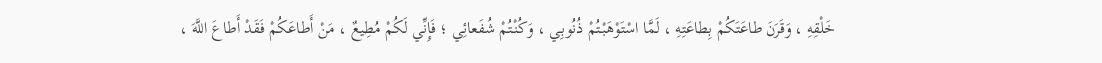خَلْقِهِ ، وَقَرَنَ طاعَتَكُمْ بِطاعَتِهِ ، لَمَّا اسْتَوْهَبْتُمْ ذُنُوبِي ، وَكُنْتُمْ شُفَعائِي ؛ فَإِنِّي لَكُمْ مُطِيعٌ ، مَنْ أَطاعَكُمْ فَقَدْ أَطاعَ اللَّهَ ،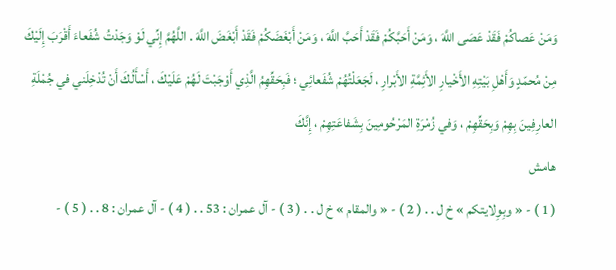وَمَنْ عَصاكُمْ فَقَدْ عَصَى اللَّهَ ، وَمَنْ أَحَبَّكُمْ فَقَدْ أَحَبَّ اللَّهَ ، وَمَنْ أَبْغَضَكُمْ فَقَدْ أَبْغَضَ اللَّهَ . اللَّهُمَّ إِنِّي لَوْ وَجَدْتُ شُفَعاءَ أَقْرَبَ إِلَيْكَ مِنْ مُحمّدٍ وَأَهْلِ بَيْتِهِ الأَخْيارِ الأَئِمَّةِ الأَبْرارِ ، لَجَعَلْتُهُمْ شُفَعائِي ؛ فَبِحَقِّهِمُ الَّذِي أَوْجَبْتَ لَهُمْ عَلَيْكَ ، أَسْأَلُكَ أَنْ تُدْخِلَني في جُمْلَةِ العارِفِينَ بِهِمْ وَبِحَقِّهِمْ ، وَفي زُمْرَةِ المَرْحُومِينَ بِشَفاعَتِهِمْ ، إِنَّكَ
هامش
( 1 ) - « وبِوِلايتكم » خ ل . . ( 2 ) - « والمقام » خ ل . . ( 3 ) - آل عمران : 53 . . ( 4 ) - آل عمران : 8 . . ( 5 ) -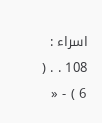اسراء : 108 . . ( 6 ) - «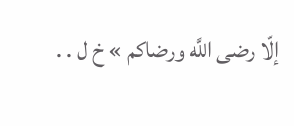إلّا رضى اللَّه ورضاكم » خ ل . .